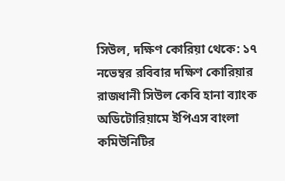সিউল, দক্ষিণ কোরিয়া থেকে: ১৭ নভেম্বর রবিবার দক্ষিণ কোরিয়ার রাজধানী সিউল কেবি হানা ব্যাংক অডিটোরিয়ামে ইপিএস বাংলা কমিউনিটির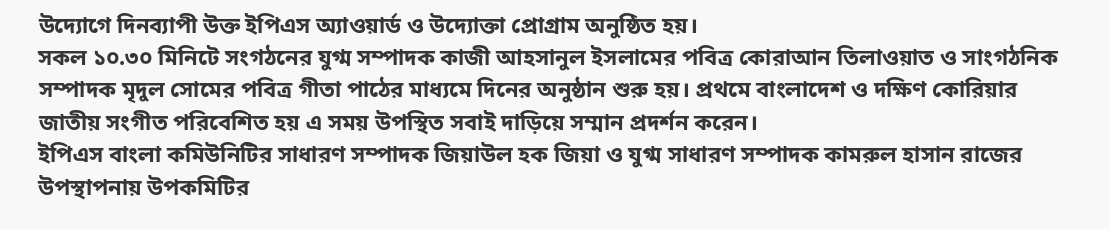উদ্যোগে দিনব্যাপী উক্ত ইপিএস অ্যাওয়ার্ড ও উদ্যোক্তা প্রোগ্রাম অনুষ্ঠিত হয়।
সকল ১০.৩০ মিনিটে সংগঠনের যুগ্ম সম্পাদক কাজী আহসানুল ইসলামের পবিত্র কোরাআন তিলাওয়াত ও সাংগঠনিক সম্পাদক মৃদুল সোমের পবিত্র গীতা পাঠের মাধ্যমে দিনের অনুষ্ঠান শুরু হয়। প্রথমে বাংলাদেশ ও দক্ষিণ কোরিয়ার জাতীয় সংগীত পরিবেশিত হয় এ সময় উপস্থিত সবাই দাড়িয়ে সম্মান প্রদর্শন করেন।
ইপিএস বাংলা কমিউনিটির সাধারণ সম্পাদক জিয়াউল হক জিয়া ও যুগ্ম সাধারণ সম্পাদক কামরুল হাসান রাজের উপস্থাপনায় উপকমিটির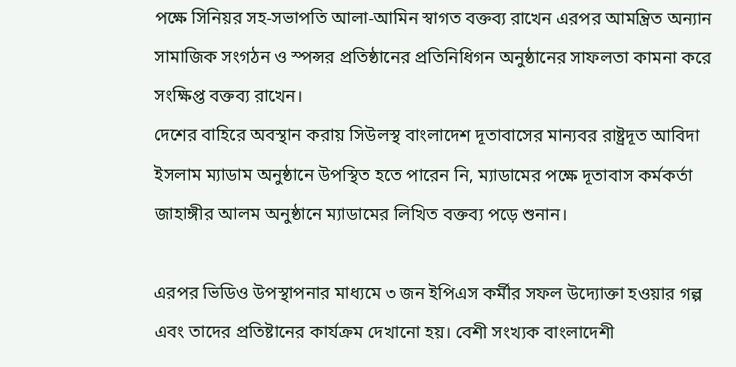পক্ষে সিনিয়র সহ-সভাপতি আলা-আমিন স্বাগত বক্তব্য রাখেন এরপর আমন্ত্রিত অন্যান সামাজিক সংগঠন ও স্পন্সর প্রতিষ্ঠানের প্রতিনিধিগন অনুষ্ঠানের সাফলতা কামনা করে সংক্ষিপ্ত বক্তব্য রাখেন।
দেশের বাহিরে অবস্থান করায় সিউলস্থ বাংলাদেশ দূতাবাসের মান্যবর রাষ্ট্রদূত আবিদা ইসলাম ম্যাডাম অনুষ্ঠানে উপস্থিত হতে পারেন নি, ম্যাডামের পক্ষে দূতাবাস কর্মকর্তা জাহাঙ্গীর আলম অনুষ্ঠানে ম্যাডামের লিখিত বক্তব্য পড়ে শুনান।

এরপর ভিডিও উপস্থাপনার মাধ্যমে ৩ জন ইপিএস কর্মীর সফল উদ্যোক্তা হওয়ার গল্প এবং তাদের প্রতিষ্টানের কার্যক্রম দেখানো হয়। বেশী সংখ্যক বাংলাদেশী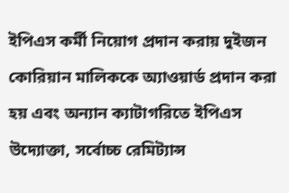ইপিএস কর্মী নিয়োগ প্রদান করায় দুইজন কোরিয়ান মালিককে অ্যাওয়ার্ড প্রদান করা হয় এবং অন্যান ক্যাটাগরিতে ইপিএস উদ্যোক্তা, সর্বোচ্চ রেমিট্যান্স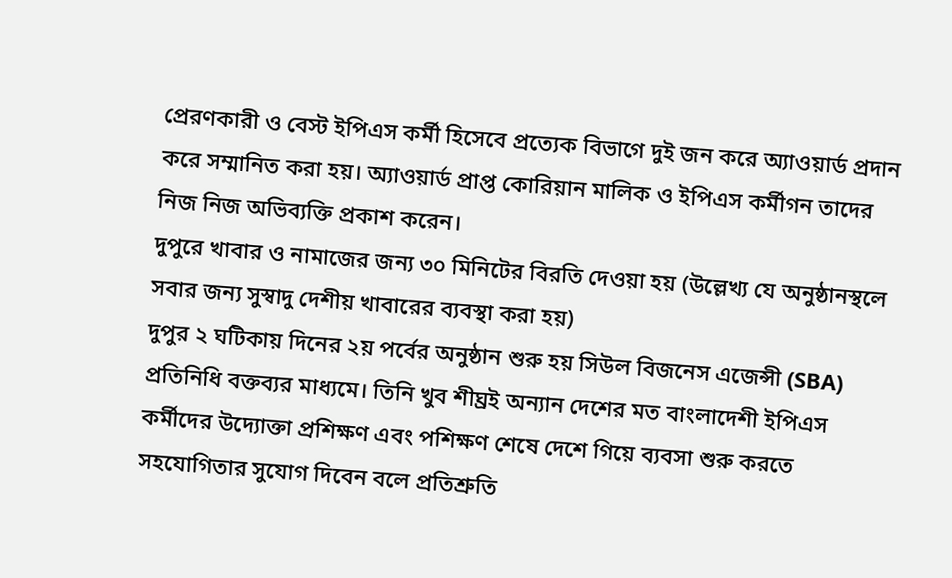প্রেরণকারী ও বেস্ট ইপিএস কর্মী হিসেবে প্রত্যেক বিভাগে দুই জন করে অ্যাওয়ার্ড প্রদান করে সম্মানিত করা হয়। অ্যাওয়ার্ড প্রাপ্ত কোরিয়ান মালিক ও ইপিএস কর্মীগন তাদের নিজ নিজ অভিব্যক্তি প্রকাশ করেন।
দুপুরে খাবার ও নামাজের জন্য ৩০ মিনিটের বিরতি দেওয়া হয় (উল্লেখ্য যে অনুষ্ঠানস্থলে সবার জন্য সুস্বাদু দেশীয় খাবারের ব্যবস্থা করা হয়)
দুপুর ২ ঘটিকায় দিনের ২য় পর্বের অনুষ্ঠান শুরু হয় সিউল বিজনেস এজেন্সী (SBA) প্রতিনিধি বক্তব্যর মাধ্যমে। তিনি খুব শীঘ্রই অন্যান দেশের মত বাংলাদেশী ইপিএস কর্মীদের উদ্যোক্তা প্রশিক্ষণ এবং পশিক্ষণ শেষে দেশে গিয়ে ব্যবসা শুরু করতে সহযোগিতার সুযোগ দিবেন বলে প্রতিশ্রুতি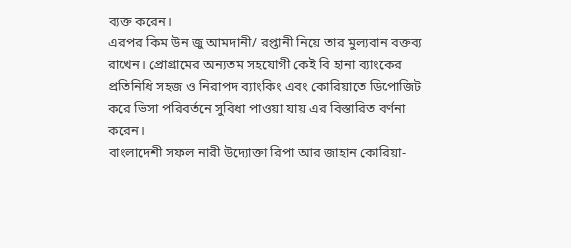ব্যক্ত করেন।
এরপর কিম উন জু আমদানী/ রপ্তানী নিয়ে তার মুল্যবান বক্তব্য রাখেন। প্রোগ্রামের অন্যতম সহযোগী কেই বি হানা ব্যাংকের প্রতিনিধি সহজ ও নিরাপদ ব্যাংকিং এবং কোরিয়াতে ডিপোজিট করে ভিসা পরিবর্তনে সুবিধা পাওয়া যায় এর বিস্তারিত বর্ণনা করেন।
বাংলাদেশী সফল নারী উদ্যোক্তা রিপা আর জাহান কোরিয়া-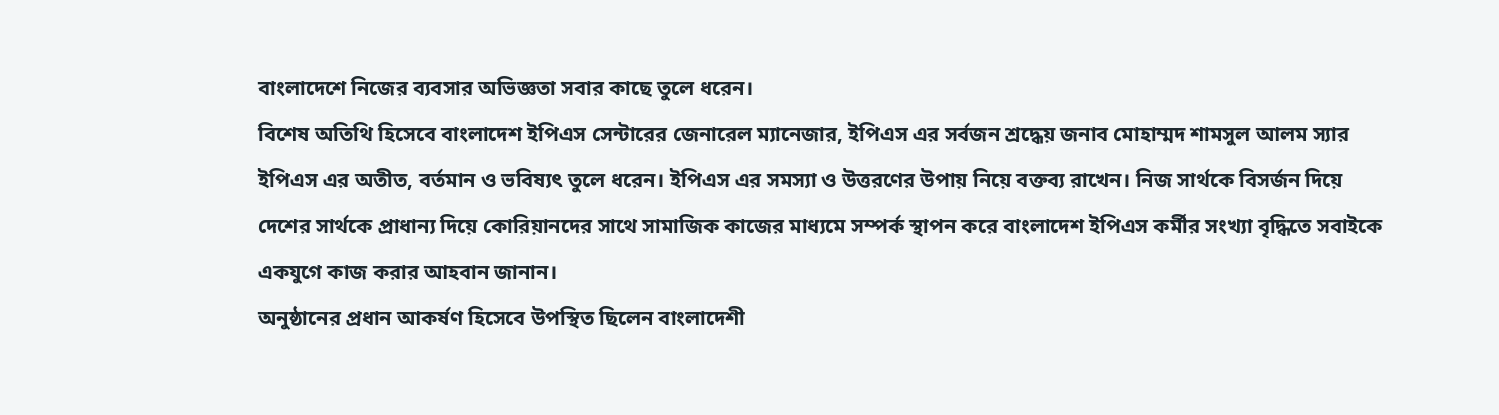বাংলাদেশে নিজের ব্যবসার অভিজ্ঞতা সবার কাছে তুলে ধরেন।
বিশেষ অতিথি হিসেবে বাংলাদেশ ইপিএস সেন্টারের জেনারেল ম্যানেজার, ইপিএস এর সর্বজন শ্রদ্ধেয় জনাব মোহাম্মদ শামসুল আলম স্যার ইপিএস এর অতীত, বর্তমান ও ভবিষ্যৎ তুলে ধরেন। ইপিএস এর সমস্যা ও উত্তরণের উপায় নিয়ে বক্তব্য রাখেন। নিজ সার্থকে বিসর্জন দিয়ে দেশের সার্থকে প্রাধান্য দিয়ে কোরিয়ানদের সাথে সামাজিক কাজের মাধ্যমে সম্পর্ক স্থাপন করে বাংলাদেশ ইপিএস কর্মীর সংখ্যা বৃদ্ধিতে সবাইকে একযুগে কাজ করার আহবান জানান।
অনুষ্ঠানের প্রধান আকর্ষণ হিসেবে উপস্থিত ছিলেন বাংলাদেশী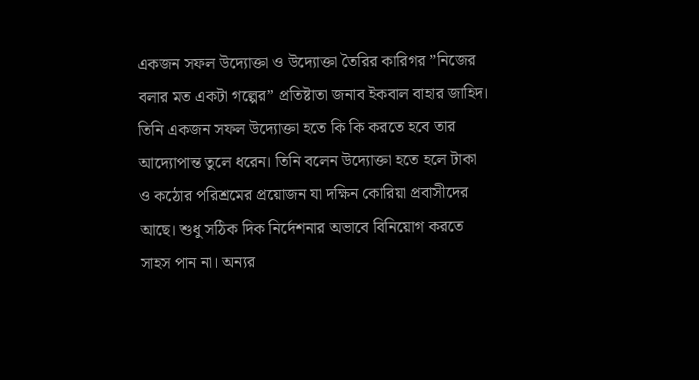একজন সফল উদ্যোক্তা ও উদ্যোক্তা তৈরির কারিগর ”নিজের বলার মত একটা গল্পের” প্রতিষ্টাতা জনাব ইকবাল বাহার জাহিদ। তিনি একজন সফল উদ্যোক্তা হতে কি কি করতে হবে তার আদ্যোপান্ত তুলে ধরেন। তিনি বলেন উদ্যোক্তা হতে হলে টাকা ও কঠোর পরিশ্রমের প্রয়োজন যা দক্ষিন কোরিয়া প্রবাসীদের আছে। শুধু সঠিক দিক নির্দেশনার অভাবে বিনিয়োগ করতে সাহস পান না। অন্যর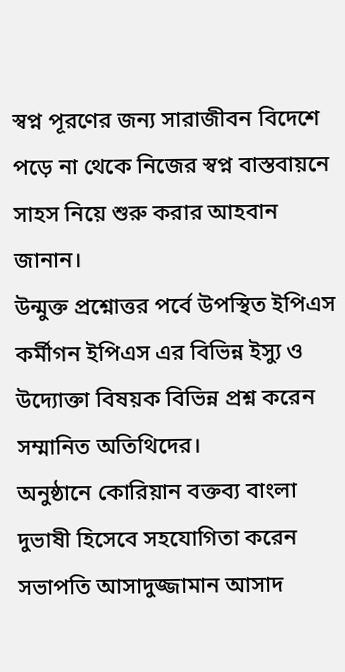স্বপ্ন পূরণের জন্য সারাজীবন বিদেশে পড়ে না থেকে নিজের স্বপ্ন বাস্তবায়নে সাহস নিয়ে শুরু করার আহবান জানান।
উন্মুক্ত প্রশ্নোত্তর পর্বে উপস্থিত ইপিএস কর্মীগন ইপিএস এর বিভিন্ন ইস্যু ও উদ্যোক্তা বিষয়ক বিভিন্ন প্রশ্ন করেন সম্মানিত অতিথিদের।
অনুষ্ঠানে কোরিয়ান বক্তব্য বাংলা দুভাষী হিসেবে সহযোগিতা করেন সভাপতি আসাদুজ্জামান আসাদ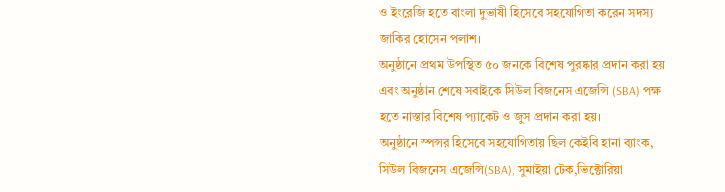ও ইংরেজি হতে বাংলা দুভাষী হিসেবে সহযোগিতা করেন সদস্য জাকির হোসেন পলাশ।
অনুষ্ঠানে প্রথম উপস্থিত ৫০ জনকে বিশেষ পুরষ্কার প্রদান করা হয় এবং অনুষ্ঠান শেষে সবাইকে সিউল বিজনেস এজেন্সি (SBA) পক্ষ হতে নাস্তার বিশেষ প্যাকেট ও জুস প্রদান করা হয়।
অনুষ্ঠানে স্পন্সর হিসেবে সহযোগিতায় ছিল কেইবি হানা ব্যাংক, সিউল বিজনেস এজেন্সি(SBA), সুমাইয়া টেক,ভিক্টোরিয়া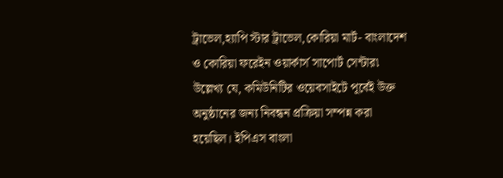ট্রাভেল,হ্যাপি স্টার ট্রাভেল,কোরিয়া মার্ট- বাংলাদেশ ও কোরিয়া ফরেইন ওয়ার্কার্স সাপোর্ট সেন্টার৷
উল্লেখ্য যে, কমিউনিটির ওয়েবসাইটে পূর্বেই উক্ত অনুষ্ঠানের জন্য নিবন্ধন প্রক্রিয়া সম্পন্ন করা হয়েছিল। ইপিএস বাংলা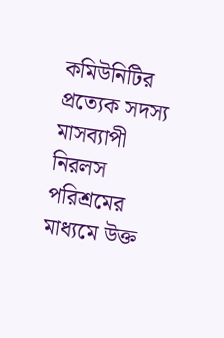কমিউনিটির প্রত্যেক সদস্য মাসব্যাপী নিরলস পরিশ্রমের মাধ্যমে উক্ত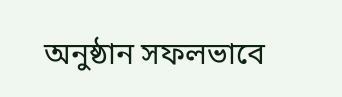অনুষ্ঠান সফলভাবে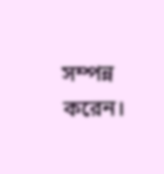সম্পন্ন করেন।